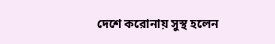দেশে করোনায় সুস্থ হলেন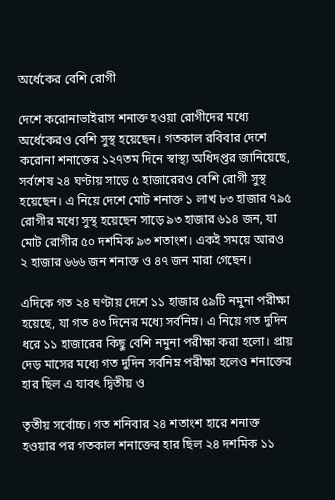অর্ধেকের বেশি রোগী

দেশে করোনাভাইরাস শনাক্ত হওয়া রোগীদের মধ্যে অর্ধেকেরও বেশি সুস্থ হয়েছেন। গতকাল রবিবার দেশে করোনা শনাক্তের ১২৭তম দিনে স্বাস্থ্য অধিদপ্তর জানিয়েছে, সর্বশেষ ২৪ ঘণ্টায় সাড়ে ৫ হাজারেরও বেশি রোগী সুস্থ হয়েছেন। এ নিয়ে দেশে মোট শনাক্ত ১ লাখ ৮৩ হাজার ৭৯৫ রোগীর মধ্যে সুস্থ হয়েছেন সাড়ে ৯৩ হাজার ৬১৪ জন, যা মোট রোগীর ৫০ দশমিক ৯৩ শতাংশ। একই সময়ে আরও ২ হাজার ৬৬৬ জন শনাক্ত ও ৪৭ জন মারা গেছেন।

এদিকে গত ২৪ ঘণ্টায় দেশে ১১ হাজার ৫৯টি নমুনা পরীক্ষা হয়েছে, যা গত ৪৩ দিনের মধ্যে সর্বনিম্ন। এ নিয়ে গত দুদিন ধরে ১১ হাজারের কিছু বেশি নমুনা পরীক্ষা করা হলো। প্রায় দেড় মাসের মধ্যে গত দুদিন সর্বনিম্ন পরীক্ষা হলেও শনাক্তের হার ছিল এ যাবৎ দ্বিতীয় ও

তৃতীয় সর্বোচ্চ। গত শনিবার ২৪ শতাংশ হারে শনাক্ত হওয়ার পর গতকাল শনাক্তের হার ছিল ২৪ দশমিক ১১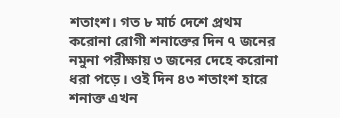শতাংশ। গত ৮ মার্চ দেশে প্রথম করোনা রোগী শনাক্তের দিন ৭ জনের নমুনা পরীক্ষায় ৩ জনের দেহে করোনা ধরা পড়ে। ওই দিন ৪৩ শতাংশ হারে শনাক্ত এখন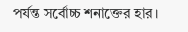পর্যন্ত সর্বোচ্চ শনাক্তের হার।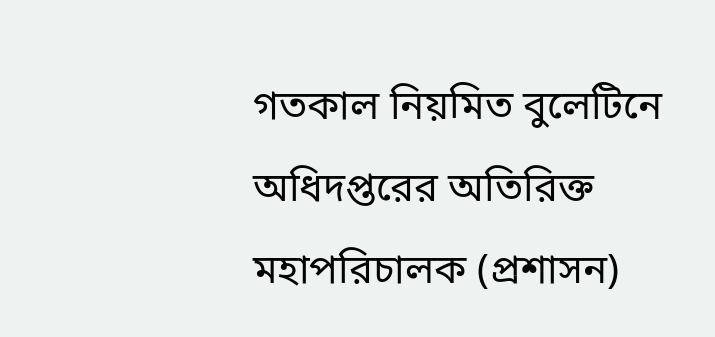গতকাল নিয়মিত বুলেটিনে অধিদপ্তরের অতিরিক্ত মহাপরিচালক (প্রশাসন)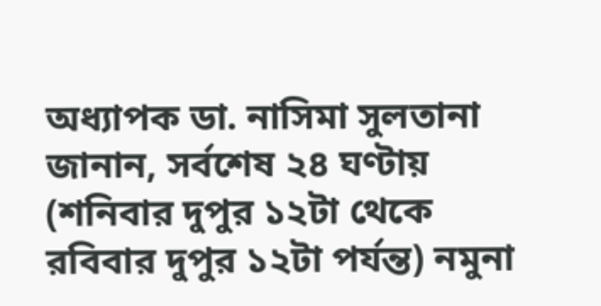অধ্যাপক ডা. নাসিমা সুলতানা জানান, সর্বশেষ ২৪ ঘণ্টায় (শনিবার দুপুর ১২টা থেকে রবিবার দুপুর ১২টা পর্যন্ত) নমুনা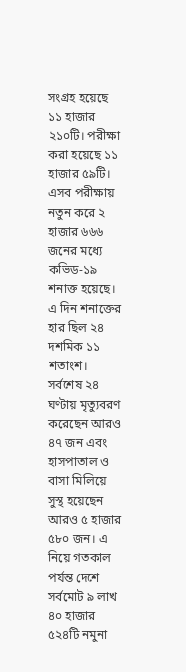সংগ্রহ হয়েছে ১১ হাজার ২১০টি। পরীক্ষা করা হয়েছে ১১ হাজার ৫৯টি। এসব পরীক্ষায় নতুন করে ২ হাজার ৬৬৬ জনের মধ্যে কভিড-১৯ শনাক্ত হয়েছে। এ দিন শনাক্তের হার ছিল ২৪ দশমিক ১১ শতাংশ। সর্বশেষ ২৪ ঘণ্টায় মৃত্যুবরণ করেছেন আরও ৪৭ জন এবং হাসপাতাল ও বাসা মিলিয়ে সুস্থ হয়েছেন আরও ৫ হাজার ৫৮০ জন। এ নিয়ে গতকাল পর্যন্ত দেশে সর্বমোট ৯ লাখ ৪০ হাজার ৫২৪টি নমুনা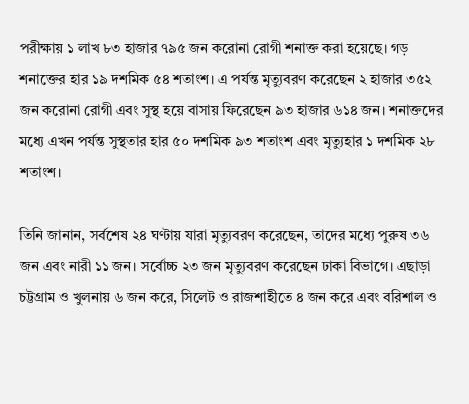পরীক্ষায় ১ লাখ ৮৩ হাজার ৭৯৫ জন করোনা রোগী শনাক্ত করা হয়েছে। গড় শনাক্তের হার ১৯ দশমিক ৫৪ শতাংশ। এ পর্যন্ত মৃত্যুবরণ করেছেন ২ হাজার ৩৫২ জন করোনা রোগী এবং সুস্থ হয়ে বাসায় ফিরেছেন ৯৩ হাজার ৬১৪ জন। শনাক্তদের মধ্যে এখন পর্যন্ত সুস্থতার হার ৫০ দশমিক ৯৩ শতাংশ এবং মৃত্যুহার ১ দশমিক ২৮ শতাংশ।

তিনি জানান, সর্বশেষ ২৪ ঘণ্টায় যারা মৃত্যুবরণ করেছেন, তাদের মধ্যে পুরুষ ৩৬ জন এবং নারী ১১ জন। সর্বোচ্চ ২৩ জন মৃত্যুবরণ করেছেন ঢাকা বিভাগে। এছাড়া চট্টগ্রাম ও খুলনায় ৬ জন করে, সিলেট ও রাজশাহীতে ৪ জন করে এবং বরিশাল ও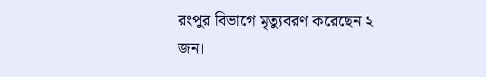রংপুর বিভাগে মৃত্যুবরণ করেছেন ২ জন।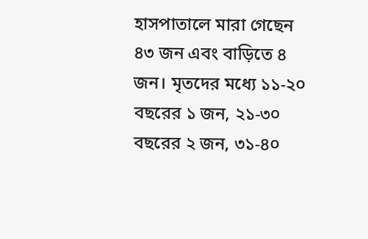হাসপাতালে মারা গেছেন ৪৩ জন এবং বাড়িতে ৪ জন। মৃতদের মধ্যে ১১-২০ বছরের ১ জন, ২১-৩০ বছরের ২ জন, ৩১-৪০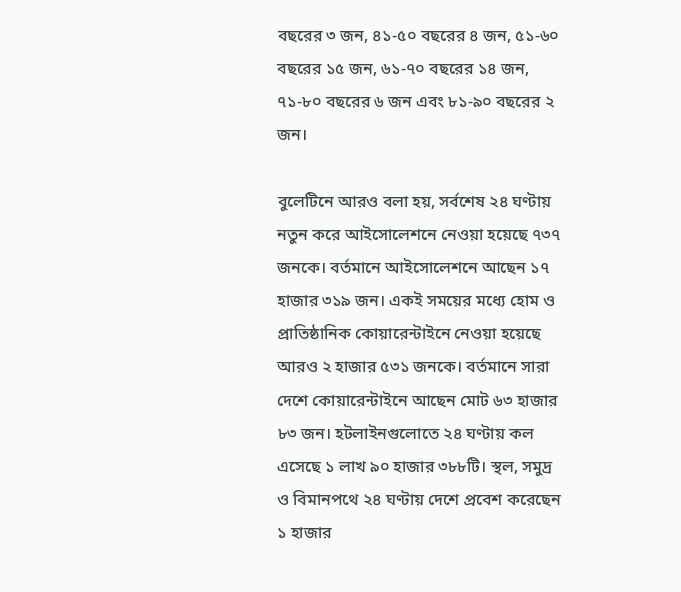বছরের ৩ জন, ৪১-৫০ বছরের ৪ জন, ৫১-৬০ বছরের ১৫ জন, ৬১-৭০ বছরের ১৪ জন, ৭১-৮০ বছরের ৬ জন এবং ৮১-৯০ বছরের ২ জন।

বুলেটিনে আরও বলা হয়, সর্বশেষ ২৪ ঘণ্টায় নতুন করে আইসোলেশনে নেওয়া হয়েছে ৭৩৭ জনকে। বর্তমানে আইসোলেশনে আছেন ১৭ হাজার ৩১৯ জন। একই সময়ের মধ্যে হোম ও প্রাতিষ্ঠানিক কোয়ারেন্টাইনে নেওয়া হয়েছে আরও ২ হাজার ৫৩১ জনকে। বর্তমানে সারা দেশে কোয়ারেন্টাইনে আছেন মোট ৬৩ হাজার ৮৩ জন। হটলাইনগুলোতে ২৪ ঘণ্টায় কল এসেছে ১ লাখ ৯০ হাজার ৩৮৮টি। স্থল, সমুদ্র ও বিমানপথে ২৪ ঘণ্টায় দেশে প্রবেশ করেছেন ১ হাজার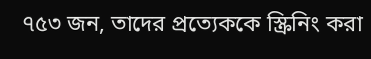৭৫৩ জন, তাদের প্রত্যেককে স্ক্রিনিং করা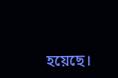হয়েছে।